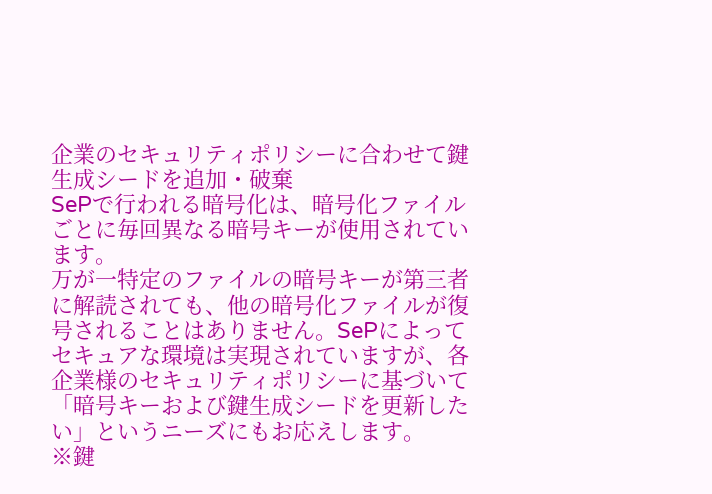企業のセキュリティポリシーに合わせて鍵生成シードを追加・破棄
SePで行われる暗号化は、暗号化ファイルごとに毎回異なる暗号キーが使用されています。
万が一特定のファイルの暗号キーが第三者に解読されても、他の暗号化ファイルが復号されることはありません。SePによってセキュアな環境は実現されていますが、各企業様のセキュリティポリシーに基づいて「暗号キーおよび鍵生成シードを更新したい」というニーズにもお応えします。
※鍵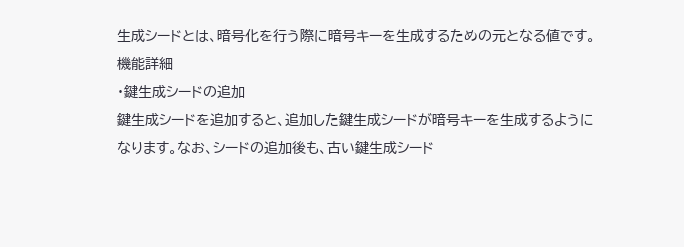生成シードとは、暗号化を行う際に暗号キーを生成するための元となる値です。
機能詳細
・鍵生成シードの追加
鍵生成シードを追加すると、追加した鍵生成シードが暗号キーを生成するようになります。なお、シードの追加後も、古い鍵生成シード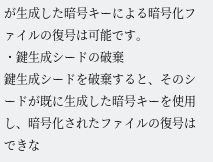が生成した暗号キーによる暗号化ファイルの復号は可能です。
・鍵生成シードの破棄
鍵生成シードを破棄すると、そのシードが既に生成した暗号キーを使用し、暗号化されたファイルの復号はできな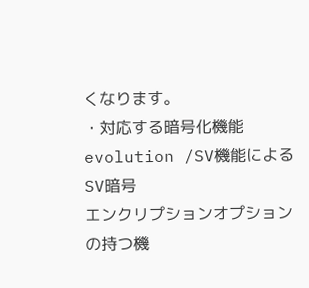くなります。
・対応する暗号化機能
evolution /SV機能によるSV暗号
エンクリプションオプションの持つ機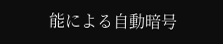能による自動暗号